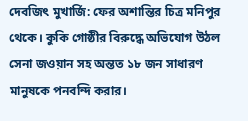দেবজিৎ মুখার্জি: ফের অশান্তির চিত্র মনিপুর থেকে। কুকি গোষ্ঠীর বিরুদ্ধে অভিযোগ উঠল সেনা জওয়ান সহ অন্তত ১৮ জন সাধারণ মানুষকে পনবন্দি করার।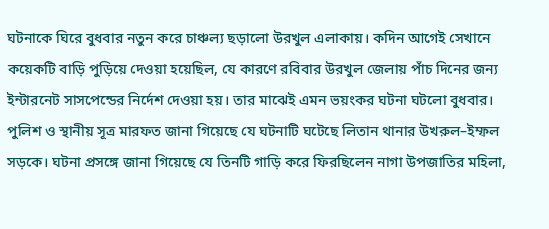ঘটনাকে ঘিরে বুধবার নতুন করে চাঞ্চল্য ছড়ালো উরখুল এলাকায়। কদিন আগেই সেখানে কয়েকটি বাড়ি পুড়িয়ে দেওয়া হয়েছিল, যে কারণে রবিবার উরখুল জেলায় পাঁচ দিনের জন্য ইন্টারনেট সাসপেন্ডের নির্দেশ দেওয়া হয়। তার মাঝেই এমন ভয়ংকর ঘটনা ঘটলো বুধবার।
পুলিশ ও স্থানীয় সূত্র মারফত জানা গিয়েছে যে ঘটনাটি ঘটেছে লিতান থানার উখরুল–ইম্ফল সড়কে। ঘটনা প্রসঙ্গে জানা গিয়েছে যে তিনটি গাড়ি করে ফিরছিলেন নাগা উপজাতির মহিলা,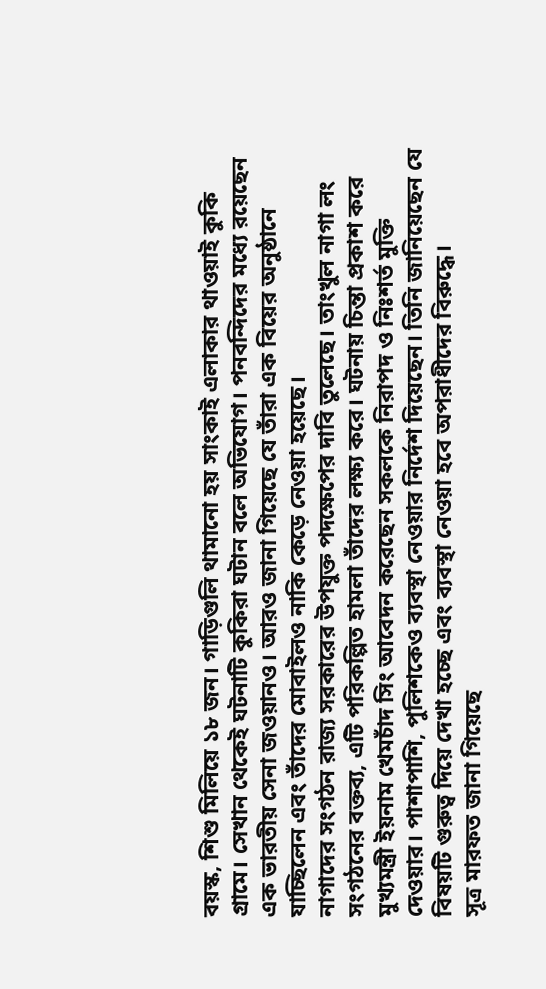বয়স্ক, শিশু মিলিয়ে ১৮ জন। গাড়িগুলি থামানো হয় সাংকাই এলাকার থাওয়াই কুকি গ্রামে। সেখান থেকেই ঘটনাটি কুকিরা ঘটান বলে অভিযোগ। পনবন্দিদের মধ্যে রয়েছেন এক ভারতীয় সেনা জওয়ানও। আরও জানা গিয়েছে যে তাঁরা এক বিয়ের অনুষ্ঠানে যাচ্ছিলেন এবং তাঁদের মোবাইলও নাকি কেড়ে নেওয়া হয়েছে।
নাগাদের সংগঠন রাজ্য সরকারের উপযুক্ত পদক্ষেপের দাবি তুলেছে। তাংখুল নাগা লং সংগঠনের বক্তব্য, এটি পরিকল্পিত হামলা তাঁদের লক্ষ্য করে। ঘটনায় চিন্তা প্রকাশ করে মুখ্যমন্ত্রী ইয়নাম খেমচাঁদ সিং আবেদন করেছেন সকলকে নিরাপদ ও নিঃশর্ত মুক্তি দেওয়ার। পাশাপাশি, পুলিশকেও ব্যবস্থা নেওয়ার নির্দেশ দিয়েছেন। তিনি জানিয়েছেন যে বিষয়টি গুরুত্ব দিয়ে দেখা হচ্ছে এবং ব্যবস্থা নেওয়া হবে অপরাধীদের বিরুদ্ধে।
সূত্র মারফত জানা গিয়েছে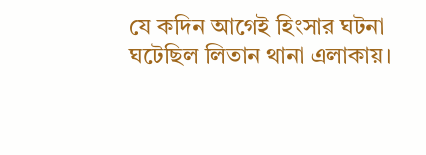যে কদিন আগেই হিংসার ঘটনা ঘটেছিল লিতান থানা এলাকায়।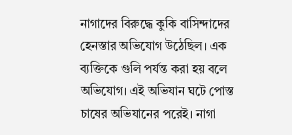নাগাদের বিরুদ্ধে কুকি বাসিন্দাদের হেনস্তার অভিযোগ উঠেছিল। এক ব্যক্তিকে গুলি পর্যন্ত করা হয় বলে অভিযোগ। এই অভিযান ঘটে পোস্ত চাষের অভিযানের পরেই। নাগা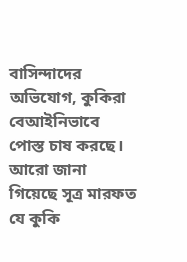বাসিন্দাদের অভিযোগ, কুকিরা বেআইনিভাবে পোস্ত চাষ করছে। আরো জানা গিয়েছে সূত্র মারফত যে কুকি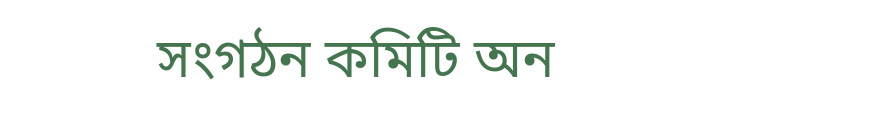সংগঠন কমিটি অন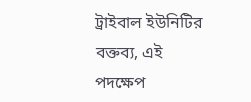ট্রাইবাল ইউনিটির বক্তব্য, এই পদক্ষেপ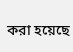করা হয়েছে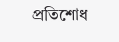প্রতিশোধ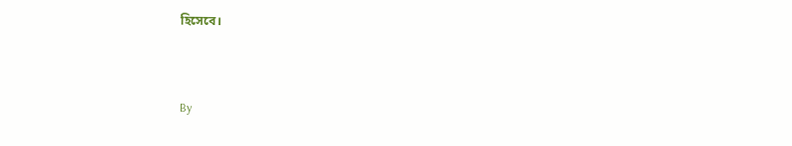হিসেবে।



By